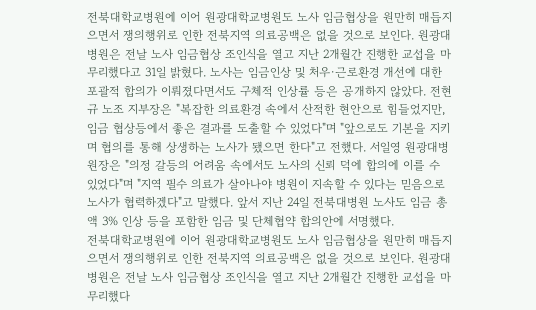전북대학교병원에 이어 원광대학교병원도 노사 임금협상을 원만히 매듭지으면서 쟁의행위로 인한 전북지역 의료공백은 없을 것으로 보인다. 원광대병원은 전날 노사 임금협상 조인식을 열고 지난 2개월간 진행한 교섭을 마무리했다고 31일 밝혔다. 노사는 임금인상 및 처우·근로환경 개선에 대한 포괄적 합의가 이뤄졌다면서도 구체적 인상률 등은 공개하지 않았다. 전현규 노조 지부장은 "복잡한 의료환경 속에서 산적한 현안으로 힘들었지만, 임금 협상등에서 좋은 결과를 도출할 수 있었다"며 "앞으로도 기본을 지키며 협의를 통해 상생하는 노사가 됐으면 한다"고 전했다. 서일영 원광대병원장은 "의정 갈등의 어려움 속에서도 노사의 신뢰 덕에 합의에 이를 수 있었다"며 "지역 필수 의료가 살아나야 병원이 지속할 수 있다는 믿음으로 노사가 협력하겠다"고 말했다. 앞서 지난 24일 전북대병원 노사도 임금 총액 3% 인상 등을 포함한 임금 및 단체협약 합의안에 서명했다.
전북대학교병원에 이어 원광대학교병원도 노사 임금협상을 원만히 매듭지으면서 쟁의행위로 인한 전북지역 의료공백은 없을 것으로 보인다. 원광대병원은 전날 노사 임금협상 조인식을 열고 지난 2개월간 진행한 교섭을 마무리했다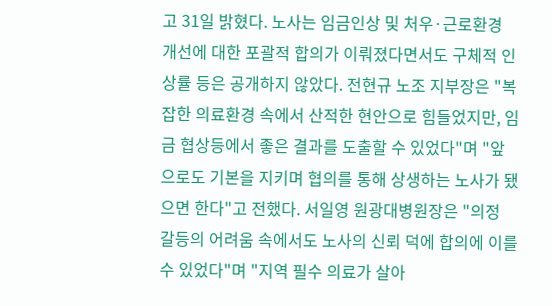고 31일 밝혔다. 노사는 임금인상 및 처우·근로환경 개선에 대한 포괄적 합의가 이뤄졌다면서도 구체적 인상률 등은 공개하지 않았다. 전현규 노조 지부장은 "복잡한 의료환경 속에서 산적한 현안으로 힘들었지만, 임금 협상등에서 좋은 결과를 도출할 수 있었다"며 "앞으로도 기본을 지키며 협의를 통해 상생하는 노사가 됐으면 한다"고 전했다. 서일영 원광대병원장은 "의정 갈등의 어려움 속에서도 노사의 신뢰 덕에 합의에 이를 수 있었다"며 "지역 필수 의료가 살아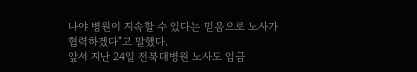나야 병원이 지속할 수 있다는 믿음으로 노사가 협력하겠다"고 말했다.
앞서 지난 24일 전북대병원 노사도 임금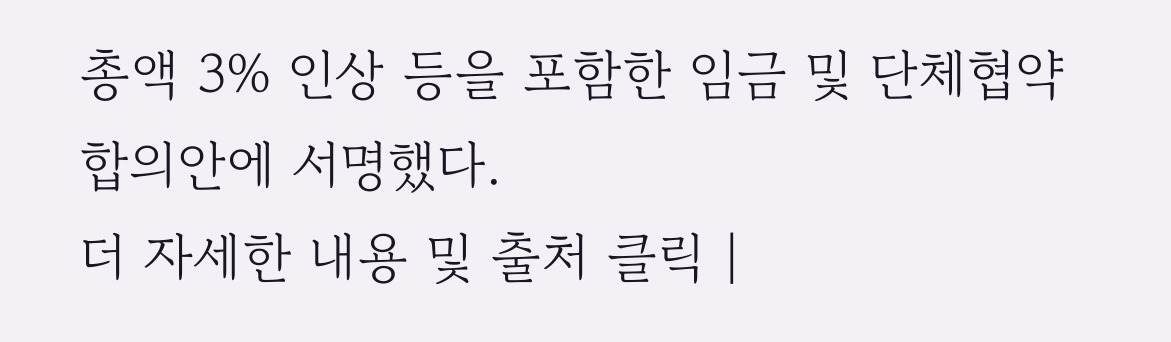총액 3% 인상 등을 포함한 임금 및 단체협약 합의안에 서명했다.
더 자세한 내용 및 출처 클릭 |